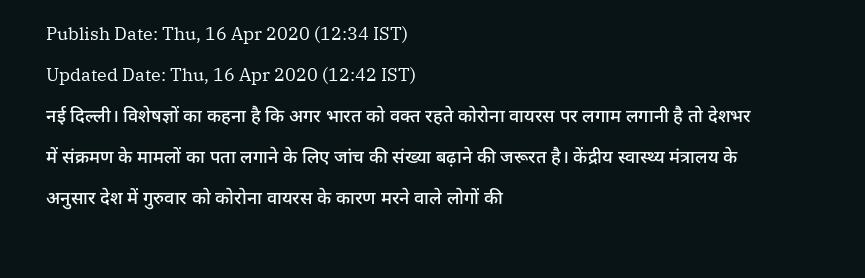Publish Date: Thu, 16 Apr 2020 (12:34 IST)
Updated Date: Thu, 16 Apr 2020 (12:42 IST)
नई दिल्ली। विशेषज्ञों का कहना है कि अगर भारत को वक्त रहते कोरोना वायरस पर लगाम लगानी है तो देशभर में संक्रमण के मामलों का पता लगाने के लिए जांच की संख्या बढ़ाने की जरूरत है। केंद्रीय स्वास्थ्य मंत्रालय के अनुसार देश में गुरुवार को कोरोना वायरस के कारण मरने वाले लोगों की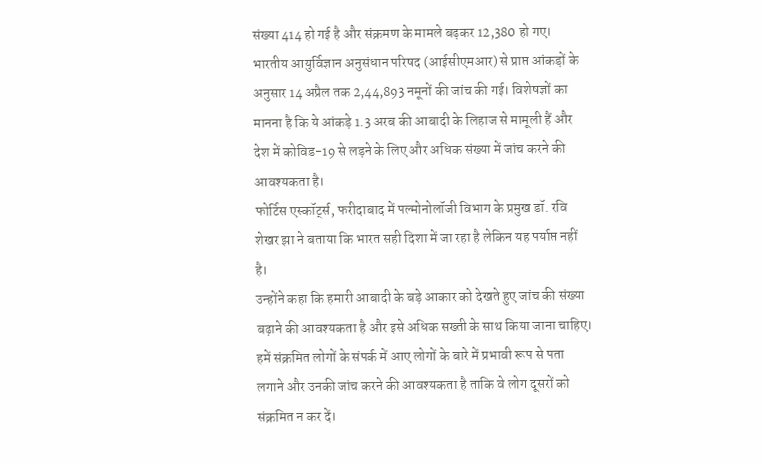संख्या 414 हो गई है और संक्रमण के मामले बढ़कर 12,380 हो गए।
भारतीय आयुर्विज्ञान अनुसंधान परिषद (आईसीएमआर) से प्राप्त आंकड़ों के अनुसार 14 अप्रैल तक 2,44,893 नमूनों की जांच की गई। विशेषज्ञों का मानना है कि ये आंकड़े 1.3 अरब की आबादी के लिहाज से मामूली हैं और देश में कोविड-19 से लड़ने के लिए और अधिक संख्या में जांच करने की आवश्यकता है।
फोर्टिस एस्कॉर्ट्स, फरीदाबाद में पल्मोनोलॉजी विभाग के प्रमुख डॉ. रवि शेखर झा ने बताया कि भारत सही दिशा में जा रहा है लेकिन यह पर्याप्त नहीं है।
उन्होंने कहा कि हमारी आबादी के बड़े आकार को देखते हुए जांच की संख्या बढ़ाने की आवश्यकता है और इसे अधिक सख्ती के साथ किया जाना चाहिए। हमें संक्रमित लोगों के संपर्क में आए लोगों के बारे में प्रभावी रूप से पता लगाने और उनकी जांच करने की आवश्यकता है ताकि वे लोग दूसरों को संक्रमित न कर दें।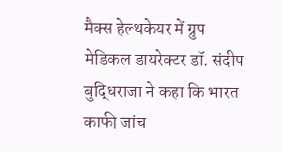मैक्स हेल्थकेयर में ग्रुप मेडिकल डायरेक्टर डॉ. संदीप बुद्धिराजा ने कहा कि भारत काफी जांच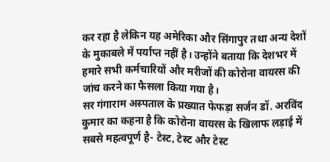कर रहा है लेकिन यह अमेरिका और सिंगापुर तथा अन्य देशों के मुकाबले में पर्याप्त नहीं है। उन्होंने बताया कि देशभर में हमारे सभी कर्मचारियों और मरीजों की कोरोना वायरस की जांच करने का फैसला किया गया है।
सर गंगाराम अस्पताल के प्रख्यात फेफड़ा सर्जन डॉ. अरविंद कुमार का कहना है कि कोरोना वायरस के खिलाफ लड़ाई में सबसे महत्वपूर्ण है- टेस्ट, टेस्ट और टेस्ट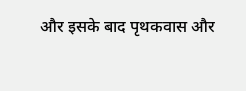और इसके बाद पृथकवास और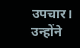उपचार। उन्होंने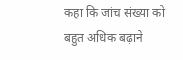कहा कि जांच संख्या को बहुत अधिक बढ़ाने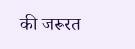की जरूरत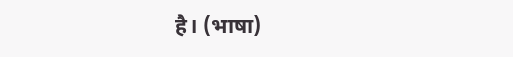है। (भाषा)